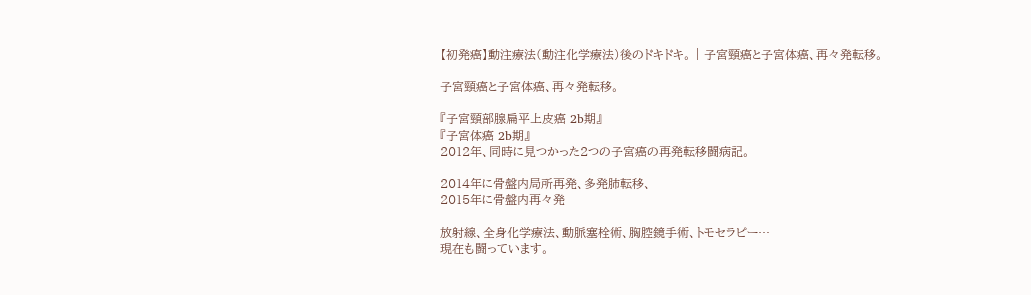【初発癌】動注療法(動注化学療法)後のドキドキ。 | 子宮頸癌と子宮体癌、再々発転移。

子宮頸癌と子宮体癌、再々発転移。

『子宮頸部腺扁平上皮癌 2b期』
『子宮体癌 2b期』
2012年、同時に見つかった2つの子宮癌の再発転移闘病記。

2014年に骨盤内局所再発、多発肺転移、
2015年に骨盤内再々発

放射線、全身化学療法、動脈塞栓術、胸腔鏡手術、トモセラピー…
現在も闘っています。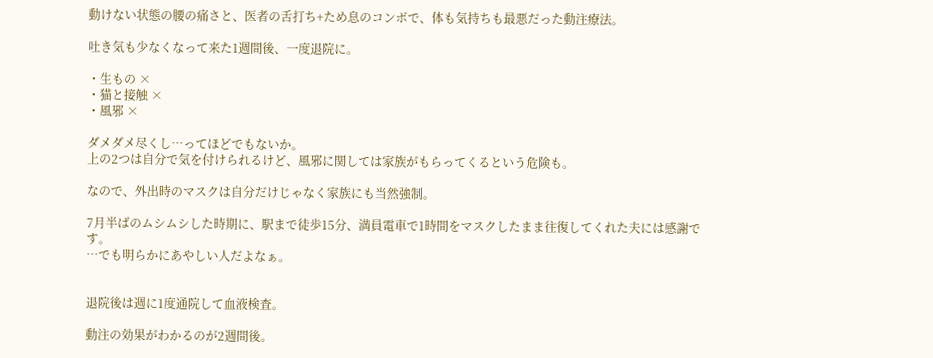動けない状態の腰の痛さと、医者の舌打ち+ため息のコンボで、体も気持ちも最悪だった動注療法。

吐き気も少なくなって来た1週間後、一度退院に。

・生もの ×
・猫と接触 ×
・風邪 ×

ダメダメ尽くし…ってほどでもないか。
上の2つは自分で気を付けられるけど、風邪に関しては家族がもらってくるという危険も。

なので、外出時のマスクは自分だけじゃなく家族にも当然強制。

7月半ばのムシムシした時期に、駅まで徒歩15分、満員電車で1時間をマスクしたまま往復してくれた夫には感謝です。
…でも明らかにあやしい人だよなぁ。


退院後は週に1度通院して血液検査。

動注の効果がわかるのが2週間後。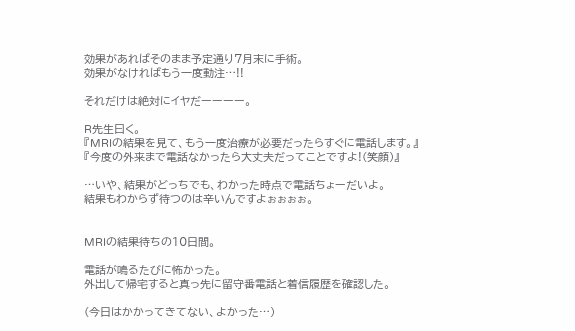効果があればそのまま予定通り7月末に手術。
効果がなければもう一度動注…!!

それだけは絶対にイヤだーーーー。

R先生曰く。
『MRIの結果を見て、もう一度治療が必要だったらすぐに電話します。』
『今度の外来まで電話なかったら大丈夫だってことですよ!(笑顔)』

…いや、結果がどっちでも、わかった時点で電話ちょーだいよ。
結果もわからず待つのは辛いんですよぉぉぉぉ。


MRIの結果待ちの10日間。

電話が鳴るたびに怖かった。
外出して帰宅すると真っ先に留守番電話と着信履歴を確認した。

(今日はかかってきてない、よかった…)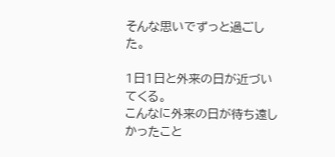そんな思いでずっと過ごした。

1日1日と外来の日が近づいてくる。
こんなに外来の日が待ち遠しかったこと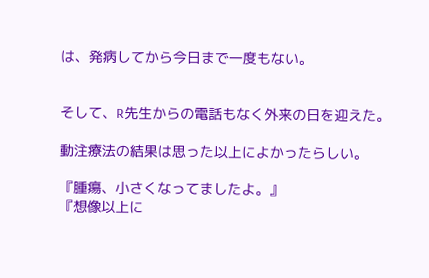は、発病してから今日まで一度もない。


そして、R先生からの電話もなく外来の日を迎えた。

動注療法の結果は思った以上によかったらしい。

『腫瘍、小さくなってましたよ。』
『想像以上に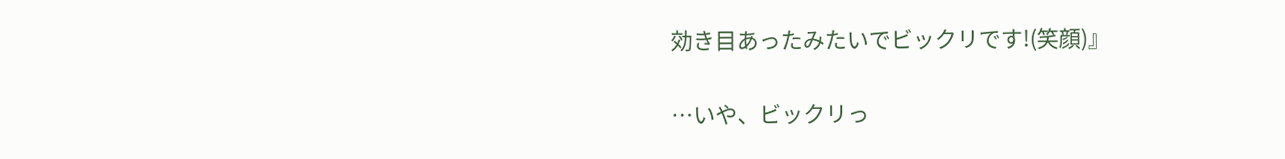効き目あったみたいでビックリです!(笑顔)』

…いや、ビックリっ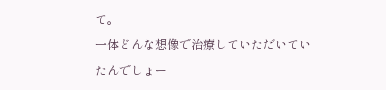て。
一体どんな想像で治療していただいていたんでしょー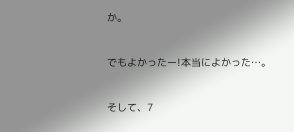か。


でもよかったー!本当によかった…。


そして、7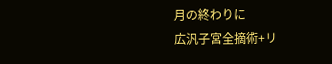月の終わりに
広汎子宮全摘術+リ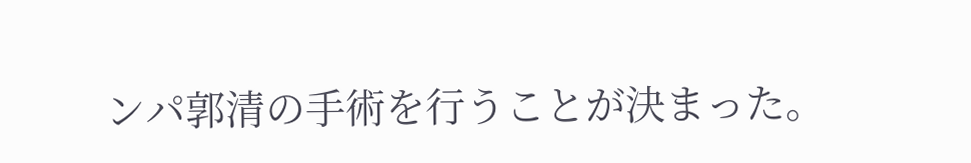ンパ郭清の手術を行うことが決まった。